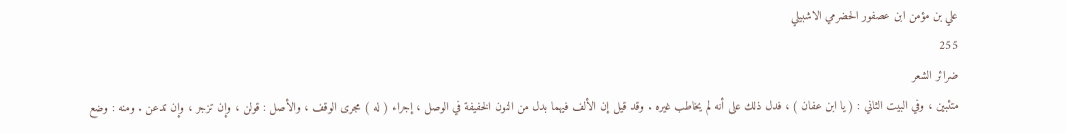علي بن مؤمن ابن عصفور الحضرمي الاشبيلي
255
ضرائر الشعر
متئبين ، وفي البيت الثاني : ( يا ابن عفان ) ، فدل ذلك على أنه لم يخاطب غيره . وقد قيل إن الألف فيهما بدل من النون الخفيفة في الوصل ، إجراء ( له ) مجرى الوقف ، والأصل : قولن ، وإن تزجر ، وإن تدعن . ومنه : وضع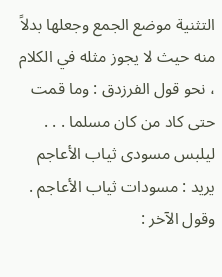التثنية موضع الجمع وجعلها بدلاً منه حيث لا يجوز مثله في الكلام ، نحو قول الفرزدق : وما قمت حتى كاد من كان مسلما . . . ليلبس مسودى ثياب الأعاجم يريد : مسودات ثياب الأعاجم . وقول الآخر :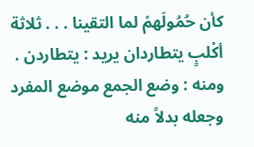كأن حُمُولَهمْ لما التقينا . . . ثلاثة أكْلبٍ يتطاردان يريد : يتطاردن . ومنه : وضع الجمع موضع المفرد وجعله بدلاً منه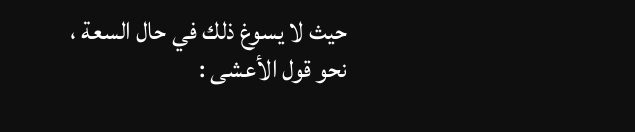حيث لا يسوغ ذلك في حال السعة ، نحو قول الأعشى :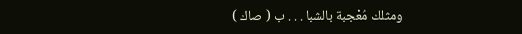ومثلك مُعْجبة بالشبا . . . ب ( صاك )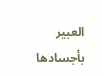العبير بأجسادها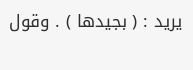يريد : ( بجيدها ) . وقول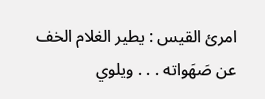امرئ القيس : يطير الغلام الخف عن صَهَواته . . . ويلوي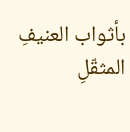بأثواب العنيفِ المثقّلِ